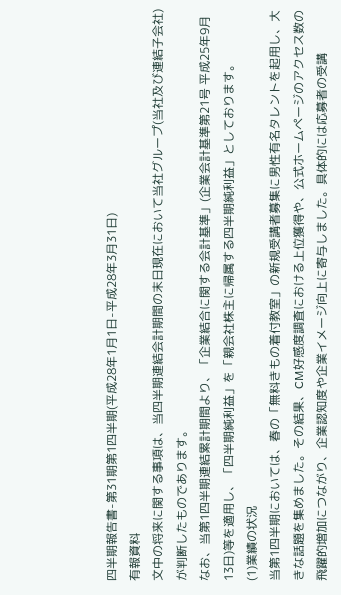四半期報告書-第31期第1四半期(平成28年1月1日-平成28年3月31日)
有報資料
文中の将来に関する事項は、当四半期連結会計期間の末日現在において当社グループ(当社及び連結子会社)が判断したものであります。
なお、当第1四半期連結累計期間より、「企業結合に関する会計基準」(企業会計基準第21号 平成25年9月13日)等を適用し、「四半期純利益」を「親会社株主に帰属する四半期純利益」としております。
(1)業績の状況
当第1四半期においては、春の「無料きもの着付教室」の新規受講者募集に男性有名タレントを起用し、大きな話題を集めました。その結果、CM好感度調査における上位獲得や、公式ホームページのアクセス数の飛躍的増加につながり、企業認知度や企業イメージ向上に寄与しました。具体的には応募者の受講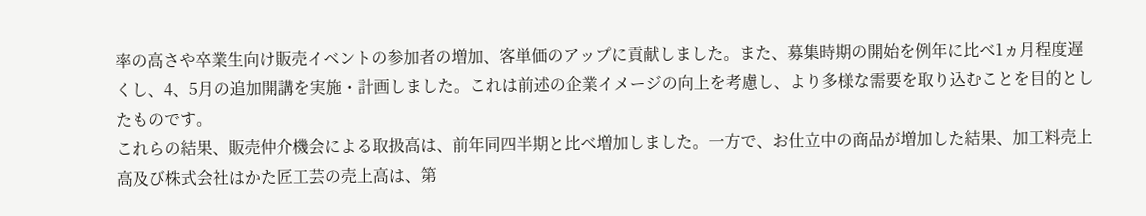率の高さや卒業生向け販売イベントの参加者の増加、客単価のアップに貢献しました。また、募集時期の開始を例年に比べ1ヵ月程度遅くし、4、5月の追加開講を実施・計画しました。これは前述の企業イメージの向上を考慮し、より多様な需要を取り込むことを目的としたものです。
これらの結果、販売仲介機会による取扱高は、前年同四半期と比べ増加しました。一方で、お仕立中の商品が増加した結果、加工料売上高及び株式会社はかた匠工芸の売上高は、第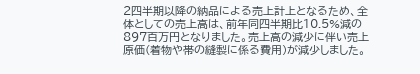2四半期以降の納品による売上計上となるため、全体としての売上高は、前年同四半期比10.5%減の897百万円となりました。売上高の減少に伴い売上原価(着物や帯の縫製に係る費用)が減少しました。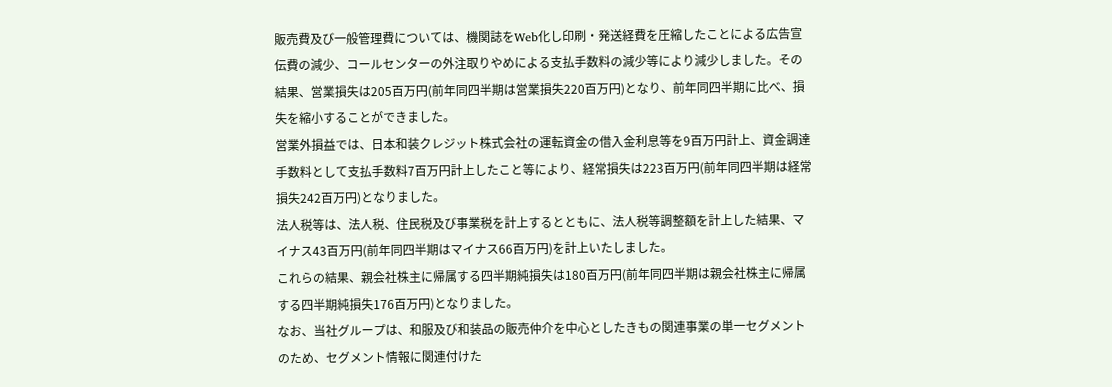販売費及び一般管理費については、機関誌をWeb化し印刷・発送経費を圧縮したことによる広告宣伝費の減少、コールセンターの外注取りやめによる支払手数料の減少等により減少しました。その結果、営業損失は205百万円(前年同四半期は営業損失220百万円)となり、前年同四半期に比べ、損失を縮小することができました。
営業外損益では、日本和装クレジット株式会社の運転資金の借入金利息等を9百万円計上、資金調達手数料として支払手数料7百万円計上したこと等により、経常損失は223百万円(前年同四半期は経常損失242百万円)となりました。
法人税等は、法人税、住民税及び事業税を計上するとともに、法人税等調整額を計上した結果、マイナス43百万円(前年同四半期はマイナス66百万円)を計上いたしました。
これらの結果、親会社株主に帰属する四半期純損失は180百万円(前年同四半期は親会社株主に帰属する四半期純損失176百万円)となりました。
なお、当社グループは、和服及び和装品の販売仲介を中心としたきもの関連事業の単一セグメントのため、セグメント情報に関連付けた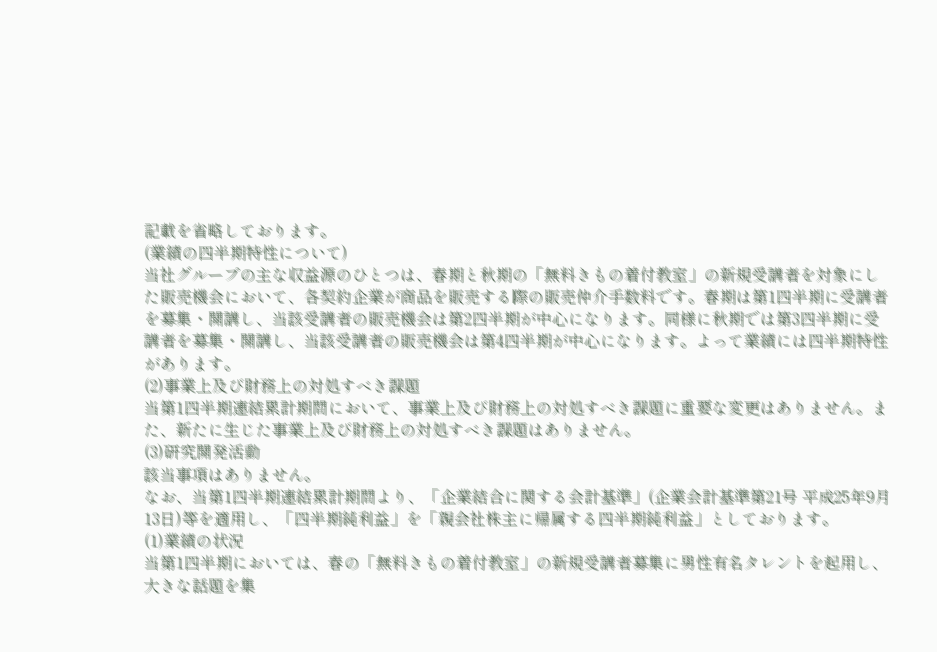記載を省略しております。
(業績の四半期特性について)
当社グループの主な収益源のひとつは、春期と秋期の「無料きもの着付教室」の新規受講者を対象にした販売機会において、各契約企業が商品を販売する際の販売仲介手数料です。春期は第1四半期に受講者を募集・開講し、当該受講者の販売機会は第2四半期が中心になります。同様に秋期では第3四半期に受講者を募集・開講し、当該受講者の販売機会は第4四半期が中心になります。よって業績には四半期特性があります。
(2)事業上及び財務上の対処すべき課題
当第1四半期連結累計期間において、事業上及び財務上の対処すべき課題に重要な変更はありません。また、新たに生じた事業上及び財務上の対処すべき課題はありません。
(3)研究開発活動
該当事項はありません。
なお、当第1四半期連結累計期間より、「企業結合に関する会計基準」(企業会計基準第21号 平成25年9月13日)等を適用し、「四半期純利益」を「親会社株主に帰属する四半期純利益」としております。
(1)業績の状況
当第1四半期においては、春の「無料きもの着付教室」の新規受講者募集に男性有名タレントを起用し、大きな話題を集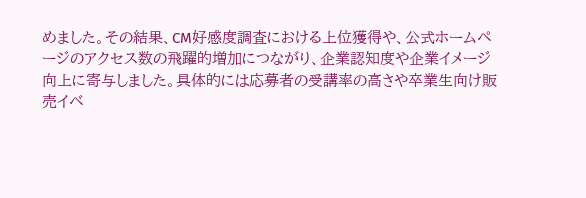めました。その結果、CM好感度調査における上位獲得や、公式ホームページのアクセス数の飛躍的増加につながり、企業認知度や企業イメージ向上に寄与しました。具体的には応募者の受講率の高さや卒業生向け販売イベ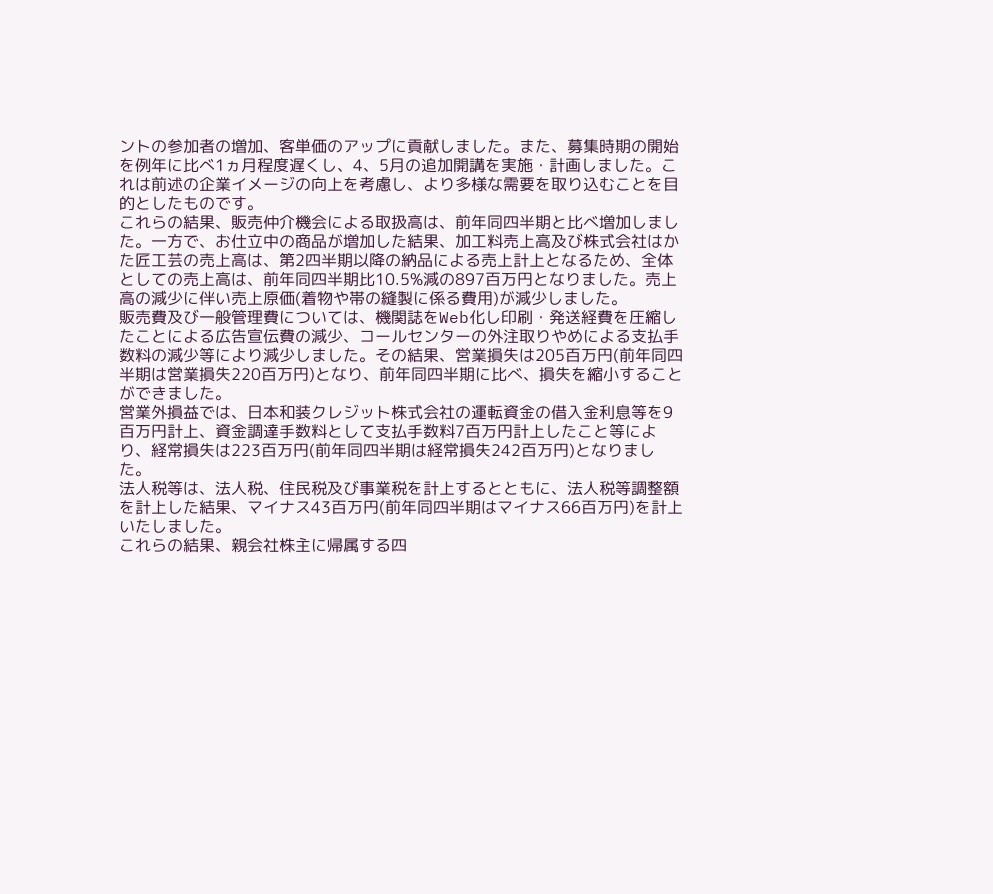ントの参加者の増加、客単価のアップに貢献しました。また、募集時期の開始を例年に比べ1ヵ月程度遅くし、4、5月の追加開講を実施・計画しました。これは前述の企業イメージの向上を考慮し、より多様な需要を取り込むことを目的としたものです。
これらの結果、販売仲介機会による取扱高は、前年同四半期と比べ増加しました。一方で、お仕立中の商品が増加した結果、加工料売上高及び株式会社はかた匠工芸の売上高は、第2四半期以降の納品による売上計上となるため、全体としての売上高は、前年同四半期比10.5%減の897百万円となりました。売上高の減少に伴い売上原価(着物や帯の縫製に係る費用)が減少しました。
販売費及び一般管理費については、機関誌をWeb化し印刷・発送経費を圧縮したことによる広告宣伝費の減少、コールセンターの外注取りやめによる支払手数料の減少等により減少しました。その結果、営業損失は205百万円(前年同四半期は営業損失220百万円)となり、前年同四半期に比べ、損失を縮小することができました。
営業外損益では、日本和装クレジット株式会社の運転資金の借入金利息等を9百万円計上、資金調達手数料として支払手数料7百万円計上したこと等により、経常損失は223百万円(前年同四半期は経常損失242百万円)となりました。
法人税等は、法人税、住民税及び事業税を計上するとともに、法人税等調整額を計上した結果、マイナス43百万円(前年同四半期はマイナス66百万円)を計上いたしました。
これらの結果、親会社株主に帰属する四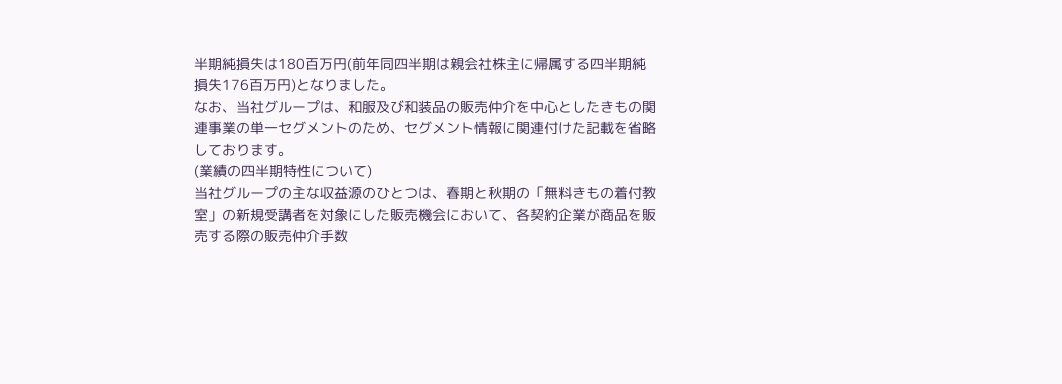半期純損失は180百万円(前年同四半期は親会社株主に帰属する四半期純損失176百万円)となりました。
なお、当社グループは、和服及び和装品の販売仲介を中心としたきもの関連事業の単一セグメントのため、セグメント情報に関連付けた記載を省略しております。
(業績の四半期特性について)
当社グループの主な収益源のひとつは、春期と秋期の「無料きもの着付教室」の新規受講者を対象にした販売機会において、各契約企業が商品を販売する際の販売仲介手数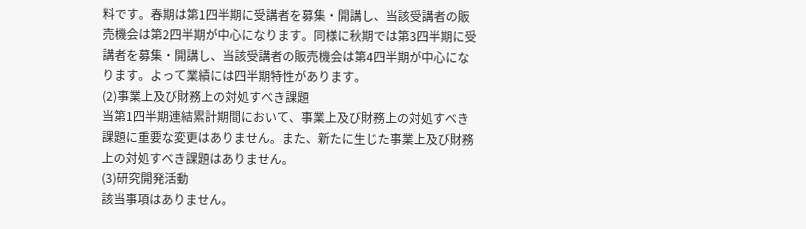料です。春期は第1四半期に受講者を募集・開講し、当該受講者の販売機会は第2四半期が中心になります。同様に秋期では第3四半期に受講者を募集・開講し、当該受講者の販売機会は第4四半期が中心になります。よって業績には四半期特性があります。
(2)事業上及び財務上の対処すべき課題
当第1四半期連結累計期間において、事業上及び財務上の対処すべき課題に重要な変更はありません。また、新たに生じた事業上及び財務上の対処すべき課題はありません。
(3)研究開発活動
該当事項はありません。